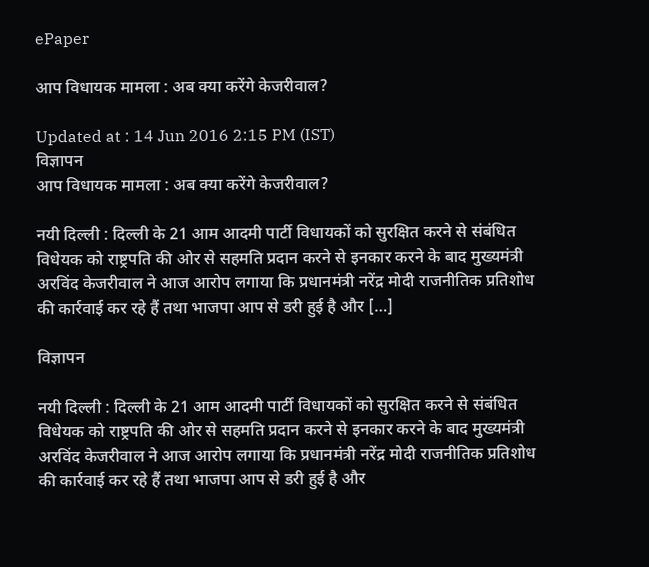ePaper

आप विधायक मामला : अब क्या करेंगे केजरीवाल?

Updated at : 14 Jun 2016 2:15 PM (IST)
विज्ञापन
आप विधायक मामला : अब क्या करेंगे केजरीवाल?

नयी दिल्ली : दिल्ली के 21 आम आदमी पार्टी विधायकों को सुरक्षित करने से संबंधित विधेयक को राष्ट्रपति की ओर से सहमति प्रदान करने से इनकार करने के बाद मुख्यमंत्री अरविंद केजरीवाल ने आज आरोप लगाया कि प्रधानमंत्री नरेंद्र मोदी राजनीतिक प्रतिशोध की कार्रवाई कर रहे हैं तथा भाजपा आप से डरी हुई है और […]

विज्ञापन

नयी दिल्ली : दिल्ली के 21 आम आदमी पार्टी विधायकों को सुरक्षित करने से संबंधित विधेयक को राष्ट्रपति की ओर से सहमति प्रदान करने से इनकार करने के बाद मुख्यमंत्री अरविंद केजरीवाल ने आज आरोप लगाया कि प्रधानमंत्री नरेंद्र मोदी राजनीतिक प्रतिशोध की कार्रवाई कर रहे हैं तथा भाजपा आप से डरी हुई है और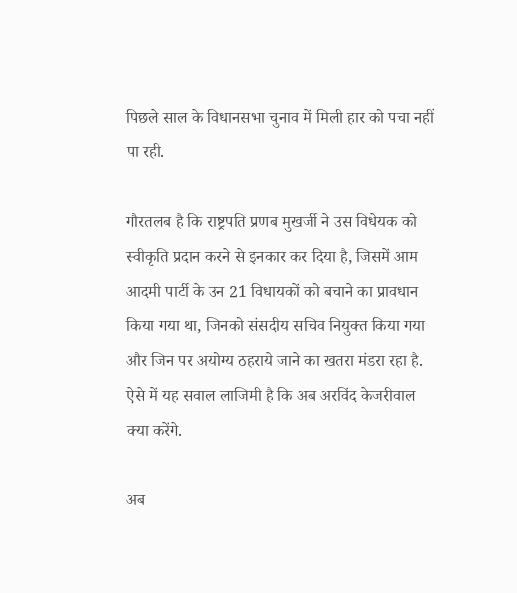पिछले साल के विधानसभा चुनाव में मिली हार को पचा नहीं पा रही.

गौरतलब है कि राष्ट्रपति प्रणब मुखर्जी ने उस विधेयक को स्वीकृति प्रदान करने से इनकार कर दिया है, जिसमें आम आदमी पार्टी के उन 21 विधायकों को बचाने का प्रावधान किया गया था, जिनको संसदीय सचिव नियुक्त किया गया और जिन पर अयोग्य ठहराये जाने का खतरा मंडरा रहा है. ऐसे में यह सवाल लाजिमी है कि अब अरविंद केजरीवाल क्या करेंगे.

अब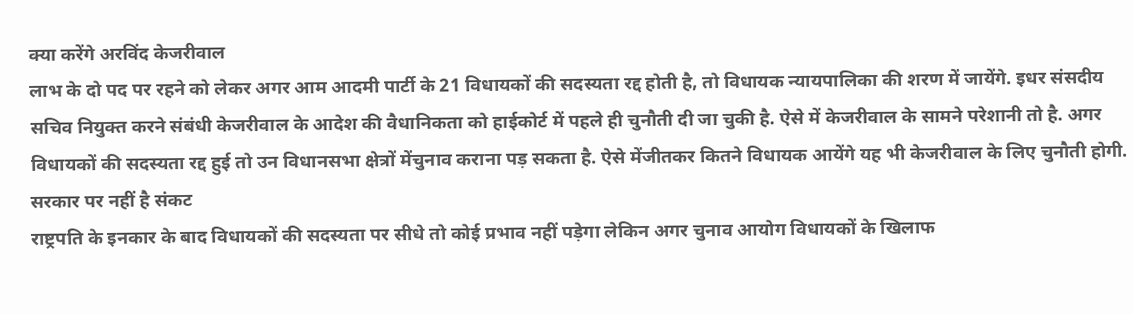क्या करेंगे अरविंद केजरीवाल
लाभ के दो पद पर रहने को लेकर अगर आम आदमी पार्टी के 21 विधायकों की सदस्यता रद्द होती है, तो विधायक न्यायपालिका की शरण में जायेंगे. इधर संसदीय सचिव नियुक्त करने संबंधी केजरीवाल के आदेश की वैधानिकता को हाईकोर्ट में पहले ही चुनौती दी जा चुकी है. ऐसे में केजरीवाल के सामने परेशानी तो है. अगर विधायकों की सदस्यता रद्द हुई तो उन विधानसभा क्षेत्रों मेंचुनाव कराना पड़ सकता है. ऐसे मेंजीतकर कितने विधायक आयेंगे यह भी केजरीवाल के लिए चुनौती होगी.
सरकार पर नहीं है संकट
राष्ट्रपति के इनकार के बाद विधायकों की सदस्यता पर सीधे तो कोई प्रभाव नहीं पड़ेगा लेकिन अगर चुनाव आयोग विधायकों के खिलाफ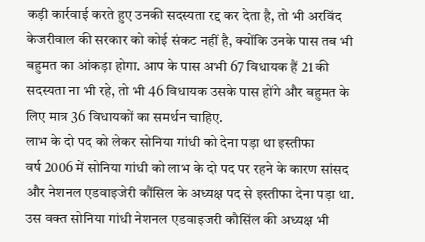कड़ी कार्रवाई करते हुए उनकी सदस्यता रद्द कर देता है, तो भी अरविंद केजरीवाल की सरकार को कोई संकट नहीं है, क्योंकि उनके पास तब भी बहुमत का आंकड़ा होगा. आप के पास अभी 67 विधायक हैं 21 की सदस्यता ना भी रहे, तो भी 46 विधायक उसके पास होंगे और बहुमत के लिए मात्र 36 विधायकों का समर्थन चाहिए.
लाभ के दो पद को लेकर सोनिया गांधी को देना पड़ा था इस्तीफा
वर्ष 2006 में सोनिया गांधी को लाभ के दो पद पर रहने के कारण सांसद और नेशनल एडवाइजेरी कौंसिल के अध्यक्ष पद से इस्तीफा देना पड़ा था. उस वक्त सोनिया गांधी नेशनल एडवाइजरी कौसिंल की अध्यक्ष भी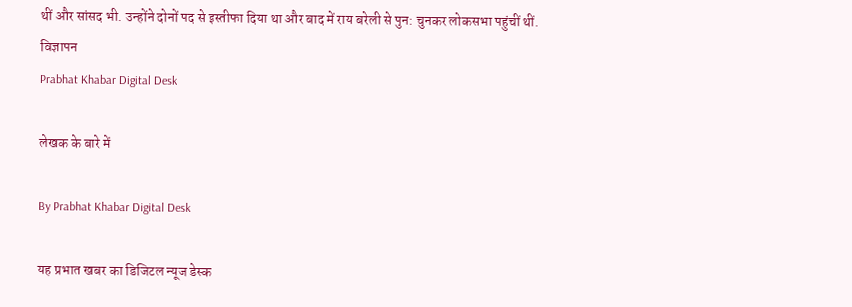थीं और सांसद भी. उन्होंने दोनों पद से इस्तीफा दिया था और बाद में राय बरेली से पुन: चुनकर लोकसभा पहुंचीं थीं.
विज्ञापन
Prabhat Khabar Digital Desk

लेखक के बारे में

By Prabhat Khabar Digital Desk

यह प्रभात खबर का डिजिटल न्यूज डेस्क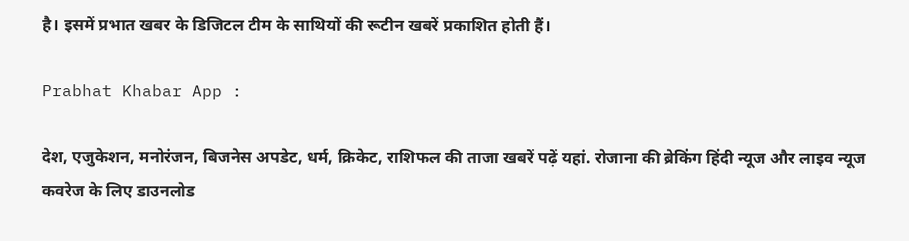है। इसमें प्रभात खबर के डिजिटल टीम के साथियों की रूटीन खबरें प्रकाशित होती हैं।

Prabhat Khabar App :

देश, एजुकेशन, मनोरंजन, बिजनेस अपडेट, धर्म, क्रिकेट, राशिफल की ताजा खबरें पढ़ें यहां. रोजाना की ब्रेकिंग हिंदी न्यूज और लाइव न्यूज कवरेज के लिए डाउनलोड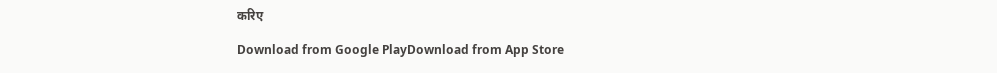करिए

Download from Google PlayDownload from App Store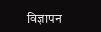विज्ञापन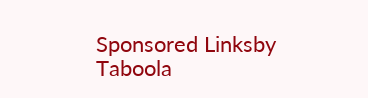Sponsored Linksby Taboola